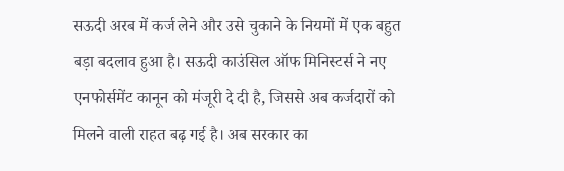सऊदी अरब में कर्ज लेने और उसे चुकाने के नियमों में एक बहुत बड़ा बदलाव हुआ है। सऊदी काउंसिल ऑफ मिनिस्टर्स ने नए एनफोर्समेंट कानून को मंजूरी दे दी है, जिससे अब कर्जदारों को मिलने वाली राहत बढ़ गई है। अब सरकार का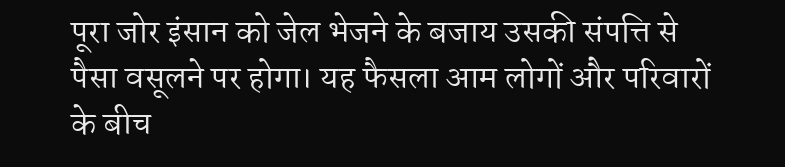पूरा जोर इंसान को जेल भेजने के बजाय उसकी संपत्ति से पैसा वसूलने पर होगा। यह फैसला आम लोगों और परिवारों के बीच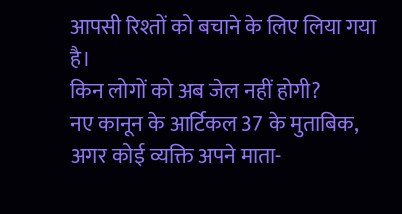आपसी रिश्तों को बचाने के लिए लिया गया है।
किन लोगों को अब जेल नहीं होगी?
नए कानून के आर्टिकल 37 के मुताबिक, अगर कोई व्यक्ति अपने माता-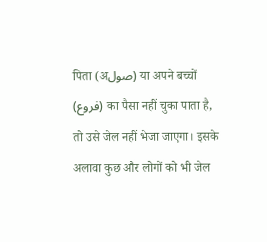पिता (अصول) या अपने बच्चों (فروع) का पैसा नहीं चुका पाता है, तो उसे जेल नहीं भेजा जाएगा। इसके अलावा कुछ और लोगों को भी जेल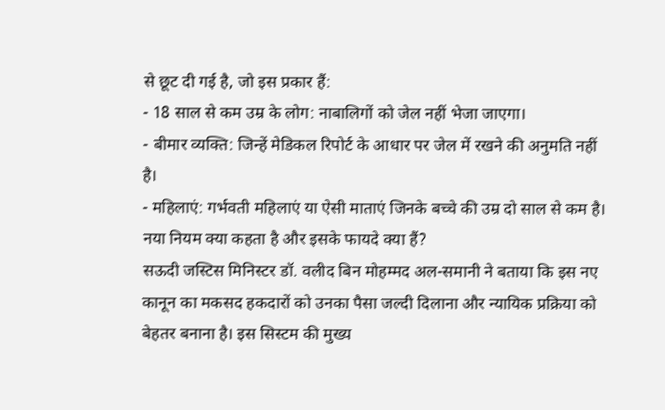से छूट दी गई है, जो इस प्रकार हैं:
- 18 साल से कम उम्र के लोग: नाबालिगों को जेल नहीं भेजा जाएगा।
- बीमार व्यक्ति: जिन्हें मेडिकल रिपोर्ट के आधार पर जेल में रखने की अनुमति नहीं है।
- महिलाएं: गर्भवती महिलाएं या ऐसी माताएं जिनके बच्चे की उम्र दो साल से कम है।
नया नियम क्या कहता है और इसके फायदे क्या हैं?
सऊदी जस्टिस मिनिस्टर डॉ. वलीद बिन मोहम्मद अल-समानी ने बताया कि इस नए कानून का मकसद हकदारों को उनका पैसा जल्दी दिलाना और न्यायिक प्रक्रिया को बेहतर बनाना है। इस सिस्टम की मुख्य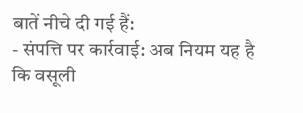बातें नीचे दी गई हैं:
- संपत्ति पर कार्रवाई: अब नियम यह है कि वसूली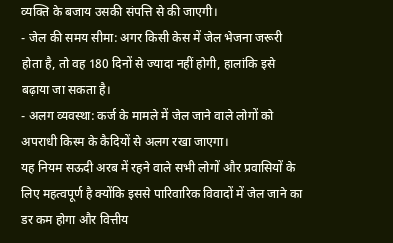व्यक्ति के बजाय उसकी संपत्ति से की जाएगी।
- जेल की समय सीमा: अगर किसी केस में जेल भेजना जरूरी होता है, तो वह 180 दिनों से ज्यादा नहीं होगी, हालांकि इसे बढ़ाया जा सकता है।
- अलग व्यवस्था: कर्ज के मामले में जेल जाने वाले लोगों को अपराधी किस्म के कैदियों से अलग रखा जाएगा।
यह नियम सऊदी अरब में रहने वाले सभी लोगों और प्रवासियों के लिए महत्वपूर्ण है क्योंकि इससे पारिवारिक विवादों में जेल जाने का डर कम होगा और वित्तीय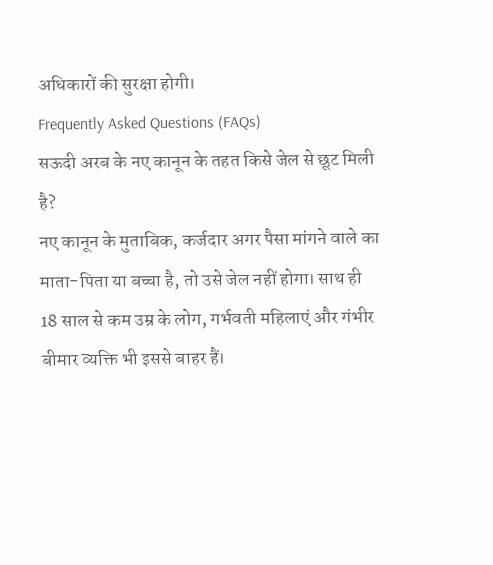अधिकारों की सुरक्षा होगी।
Frequently Asked Questions (FAQs)
सऊदी अरब के नए कानून के तहत किसे जेल से छूट मिली है?
नए कानून के मुताबिक, कर्जदार अगर पैसा मांगने वाले का माता-पिता या बच्चा है, तो उसे जेल नहीं होगा। साथ ही 18 साल से कम उम्र के लोग, गर्भवती महिलाएं और गंभीर बीमार व्यक्ति भी इससे बाहर हैं।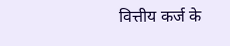वित्तीय कर्ज के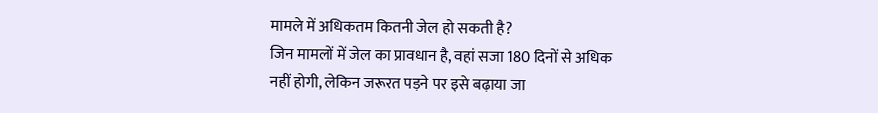मामले में अधिकतम कितनी जेल हो सकती है?
जिन मामलों में जेल का प्रावधान है, वहां सजा 180 दिनों से अधिक नहीं होगी, लेकिन जरूरत पड़ने पर इसे बढ़ाया जा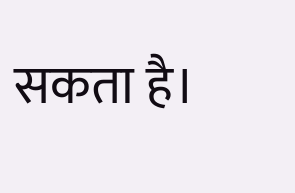सकता है।